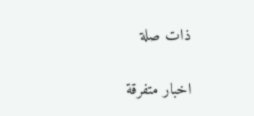ذات صلة

اخبار متفرقة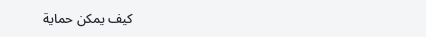كيف يمكن حماية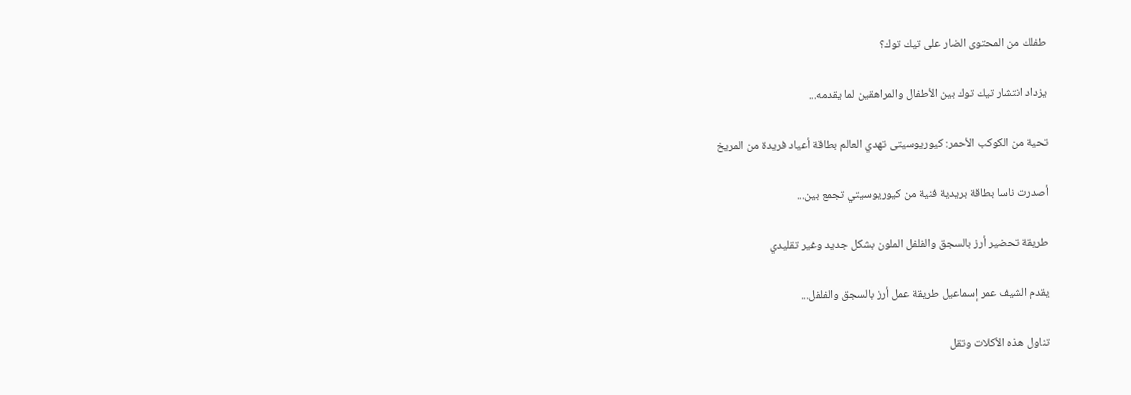طفلك من المحتوى الضار على تيك توك؟

يزداد انتشار تيك توك بين الأطفال والمراهقين لما يقدمه...

تحية من الكوكب الأحمر: كيوريوسيتى تهدي العالم بطاقة أعياد فريدة من المريخ

أصدرت ناسا بطاقة بريدية فنية من كيوريوسيتي تجمع بين...

طريقة تحضير أرز بالسجق والفلفل الملون بشكل جديد وغير تقليدي

يقدم الشيف عمر إسماعيل طريقة عمل أرز بالسجق والفلفل...

تناول هذه الأكلات وتقل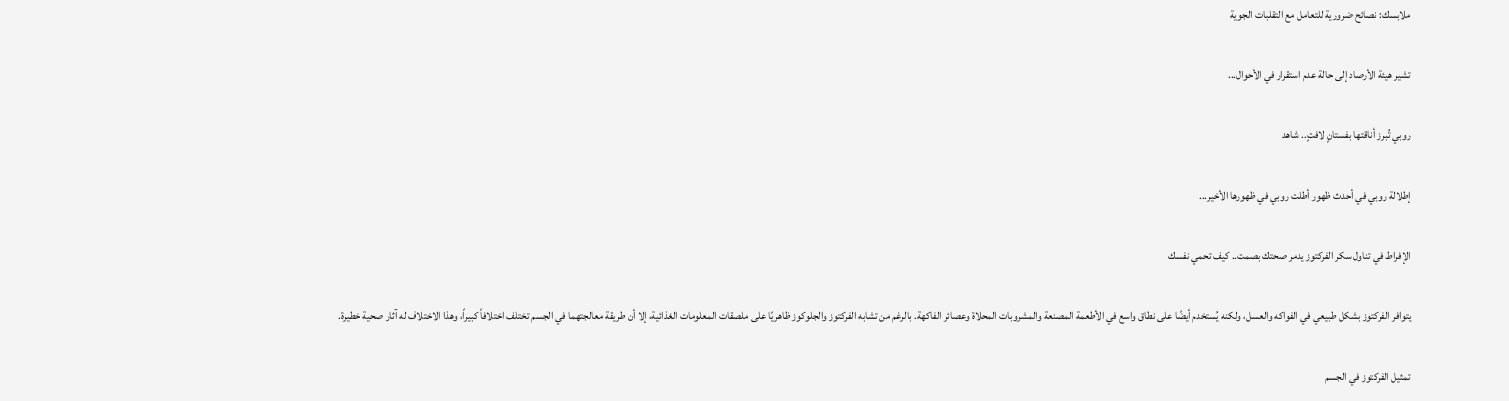ملابسك: نصائح ضرورية للتعامل مع التقلبات الجوية

تشير هيئة الأرصاد إلى حالة عدم استقرار في الأحوال...

روبي تُبرز أناقتها بفستانٍ لافتٍ.. شاهد

إطلالة روبي في أحدث ظهور أطلت روبي في ظهورها الأخير...

الإفراط في تناول سكر الفركتوز يدمر صحتك بصمت.. كيف تحمي نفسك

يتوافر الفركتوز بشكل طبيعي في الفواكه والعسل، ولكنه يُستخدم أيضًا على نطاق واسع في الأطعمة المصنعة والمشروبات المحلاة وعصائر الفاكهة. بالرغم من تشابه الفركتوز والجلوكوز ظاهريًا على ملصقات المعلومات الغذائية، إلا أن طريقة معالجتهما في الجسم تختلف اختلافاً كبيراً، وهذا الاختلاف له آثار صحية خطيرة.

تمثيل الفركتوز في الجسم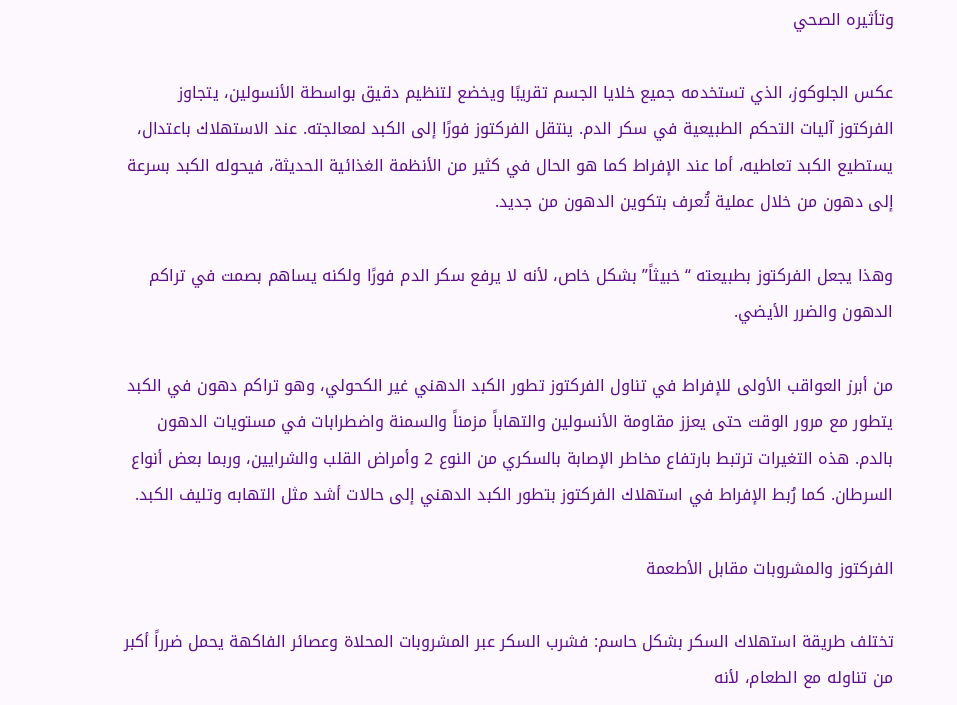وتأثيره الصحي

عكس الجلوكوز، الذي تستخدمه جميع خلايا الجسم تقريبًا ويخضع لتنظيم دقيق بواسطة الأنسولين، يتجاوز الفركتوز آليات التحكم الطبيعية في سكر الدم. ينتقل الفركتوز فورًا إلى الكبد لمعالجته. عند الاستهلاك باعتدال، يستطيع الكبد تعاطيه، أما عند الإفراط كما هو الحال في كثير من الأنظمة الغذائية الحديثة، فيحوله الكبد بسرعة إلى دهون من خلال عملية تُعرف بتكوين الدهون من جديد.

وهذا يجعل الفركتوز بطبيعته “خبيثاً” بشكل خاص، لأنه لا يرفع سكر الدم فورًا ولكنه يساهم بصمت في تراكم الدهون والضرر الأيضي.

من أبرز العواقب الأولى للإفراط في تناول الفركتوز تطور الكبد الدهني غير الكحولي، وهو تراكم دهون في الكبد يتطور مع مرور الوقت حتى يعزز مقاومة الأنسولين والتهاباً مزمناً والسمنة واضطرابات في مستويات الدهون بالدم. هذه التغيرات ترتبط بارتفاع مخاطر الإصابة بالسكري من النوع 2 وأمراض القلب والشرايين، وربما بعض أنواع السرطان. كما رُبط الإفراط في استهلاك الفركتوز بتطور الكبد الدهني إلى حالات أشد مثل التهابه وتليف الكبد.

الفركتوز والمشروبات مقابل الأطعمة

تختلف طريقة استهلاك السكر بشكل حاسم: فشرب السكر عبر المشروبات المحلاة وعصائر الفاكهة يحمل ضرراً أكبر من تناوله مع الطعام، لأنه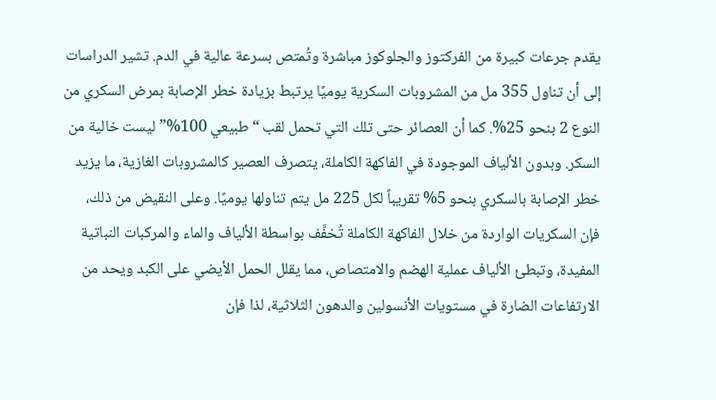يقدم جرعات كبيرة من الفركتوز والجلوكوز مباشرة وتُمتص بسرعة عالية في الدم. تشير الدراسات إلى أن تناول 355 مل من المشروبات السكرية يوميًا يرتبط بزيادة خطر الإصابة بمرض السكري من النوع 2 بنحو 25%. كما أن العصائر حتى تلك التي تحمل لقب “طبيعي 100%” ليست خالية من السكر. وبدون الألياف الموجودة في الفاكهة الكاملة، يتصرف العصير كالمشروبات الغازية، ما يزيد خطر الإصابة بالسكري بنحو 5% تقريباً لكل 225 مل يتم تناولها يوميًا. وعلى النقيض من ذلك، فإن السكريات الواردة من خلال الفاكهة الكاملة تُخفَّف بواسطة الألياف والماء والمركبات النباتية المفيدة، وتبطئ الألياف عملية الهضم والامتصاص، مما يقلل الحمل الأيضي على الكبد ويحد من الارتفاعات الضارة في مستويات الأنسولين والدهون الثلاثية، لذا فإن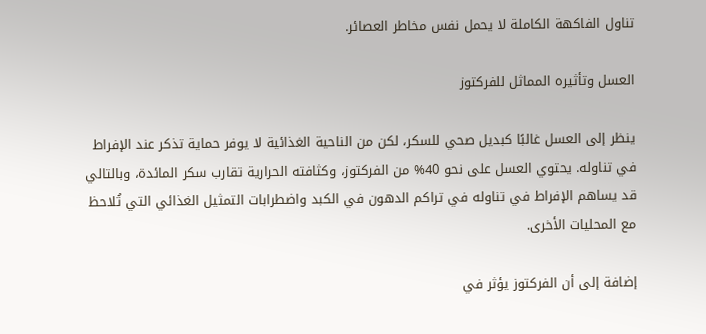تناول الفاكهة الكاملة لا يحمل نفس مخاطر العصائر.

العسل وتأثيره المماثل للفركتوز

ينظر إلى العسل غالبًا كبديل صحي للسكر، لكن من الناحية الغذائية لا يوفر حماية تذكر عند الإفراط في تناوله. يحتوي العسل على نحو 40% من الفركتوز، وكثافته الحرارية تقارب سكر المائدة، وبالتالي قد يساهم الإفراط في تناوله في تراكم الدهون في الكبد واضطرابات التمثيل الغذائي التي تُلاحظ مع المحليات الأخرى.

إضافة إلى أن الفركتوز يؤثر في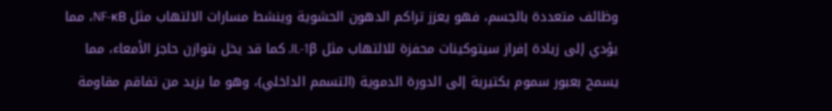وظائف متعددة بالجسم، فهو يعزز تراكم الدهون الحشوية وينشط مسارات الالتهاب مثل NF-κB، مما يؤدي إلى زيادة إفراز سيتوكينات محفزة للالتهاب مثل IL-1β. كما قد يخل بتوازن حاجز الأمعاء، مما يسمح بعبور سموم بكتيرية إلى الدورة الدموية (التسمم الداخلي)، وهو ما يزيد من تفاقم مقاومة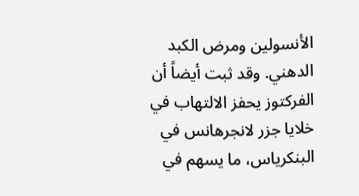الأنسولين ومرض الكبد الدهني. وقد ثبت أيضاً أن الفركتوز يحفز الالتهاب في خلايا جزر لانجرهانس في البنكرياس، ما يسهم في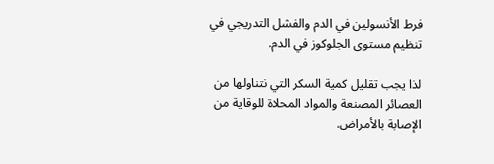فرط الأنسولين في الدم والفشل التدريجي في تنظيم مستوى الجلوكوز في الدم.

لذا يجب تقليل كمية السكر التي نتناولها من العصائر المصنعة والمواد المحلاة للوقاية من الإصابة بالأمراض.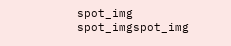spot_img
spot_imgspot_img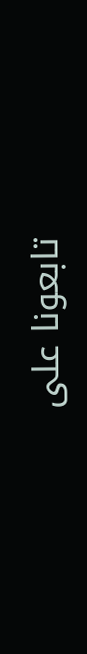تابعونا على